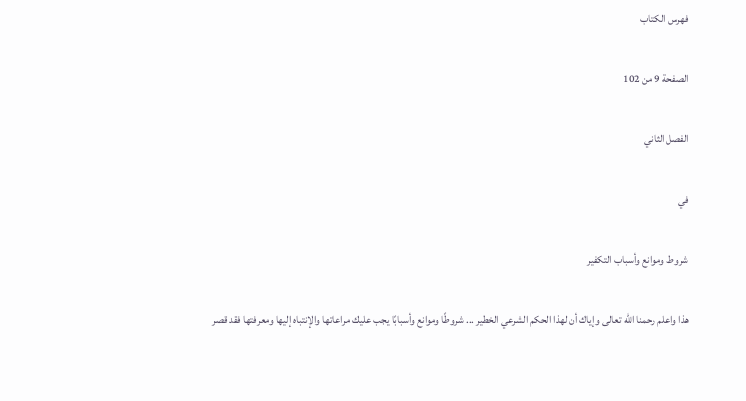فهرس الكتاب

الصفحة 9 من 102

الفصل الثاني

في

شروط وموانع وأسباب التكفير

هذا واعلم رحمنا الله تعالى وإياك أن لهذا الحكم الشرعي الخطير ... شروطًا وموانع وأسبابًا يجب عليك مراعاتها والإنتباه إليها ومعرفتها فقد قصر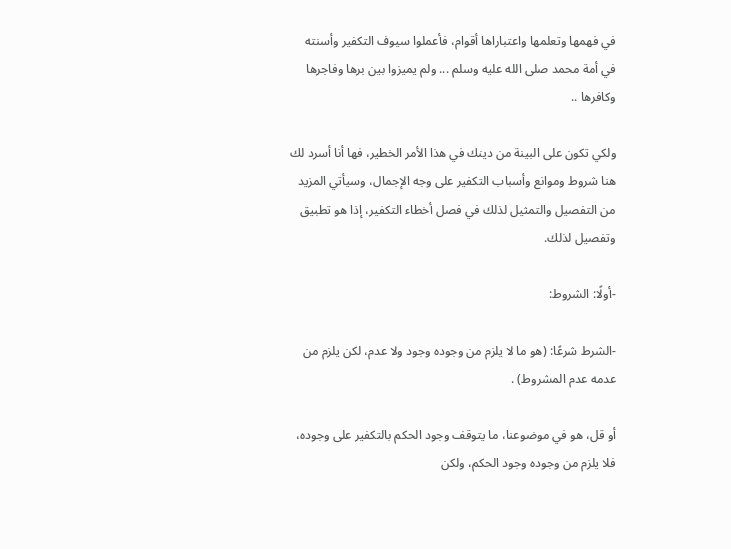في فهمها وتعلمها واعتباراها أقوام، فأعملوا سيوف التكفير وأسنته في أمة محمد صلى الله عليه وسلم ... ولم يميزوا بين برها وفاجرها وكافرها ..

ولكي تكون على البينة من دينك في هذا الأمر الخطير، فها أنا أسرد لك هنا شروط وموانع وأسباب التكفير على وجه الإجمال، وسيأتي المزيد من التفصيل والتمثيل لذلك في فصل أخطاء التكفير، إذا هو تطبيق وتفصيل لذلك.

-أولًا: الشروط:

-الشرط شرعًا: (هو ما لا يلزم من وجوده وجود ولا عدم، لكن يلزم من عدمه عدم المشروط) .

أو قل، هو في موضوعنا، ما يتوقف وجود الحكم بالتكفير على وجوده، فلا يلزم من وجوده وجود الحكم، ولكن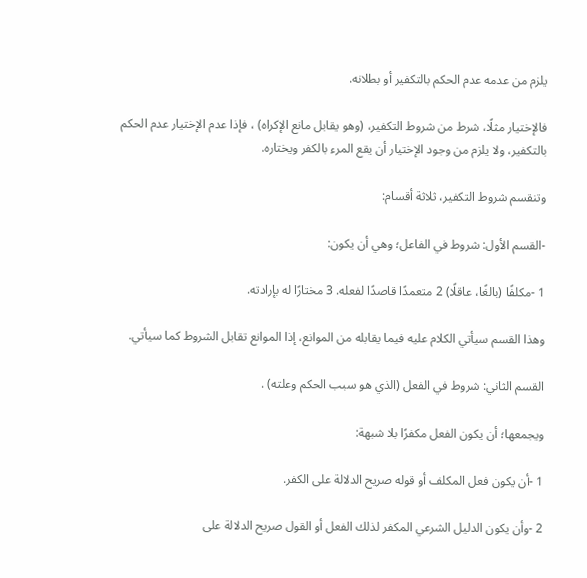يلزم من عدمه عدم الحكم بالتكفير أو بطلانه.

فالإختيار مثلًا، شرط من شروط التكفير، (وهو يقابل مانع الإكراه) ، فإذا عدم الإختيار عدم الحكم بالتكفير، ولا يلزم من وجود الإختيار أن يقع المرء بالكفر ويختاره.

وتنقسم شروط التكفير، ثلاثة أقسام:

-القسم الأول: شروط في الفاعل؛ وهي أن يكون:

1 -مكلفًا (بالغًا، عاقلًا) 2 متعمدًا قاصدًا لفعله. 3 مختارًا له بإرادته.

وهذا القسم سيأتي الكلام عليه فيما يقابله من الموانع، إذا الموانع تقابل الشروط كما سيأتي.

القسم الثاني: شروط في الفعل (الذي هو سبب الحكم وعلته) .

ويجمعها؛ أن يكون الفعل مكفرًا بلا شبهة:

1 -أن يكون فعل المكلف أو قوله صريح الدلالة على الكفر.

2 -وأن يكون الدليل الشرعي المكفر لذلك الفعل أو القول صريح الدلالة على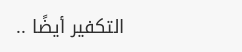التكفير أيضًا ..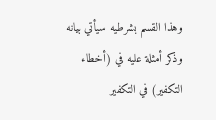وهذا القسم بشرطيه سيأتي بيانه وذكر أمثلة عليه في (أخطاء التكفير) في التكفير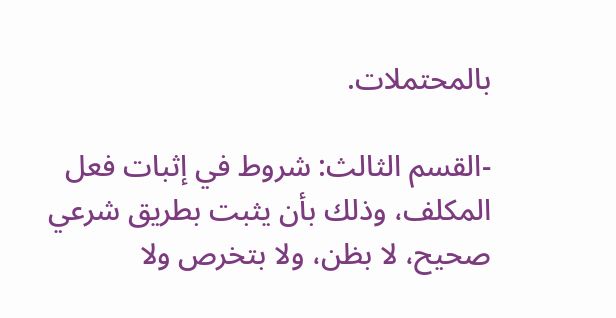بالمحتملات.

-القسم الثالث: شروط في إثبات فعل المكلف، وذلك بأن يثبت بطريق شرعي صحيح، لا بظن، ولا بتخرص ولا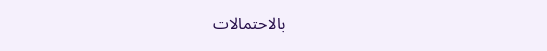بالاحتمالات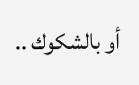أو بالشكوك ..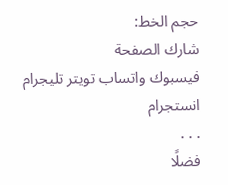حجم الخط:
شارك الصفحة
فيسبوك واتساب تويتر تليجرام انستجرام
. . .
فضلًا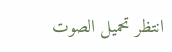انتظر تحميل الصوت